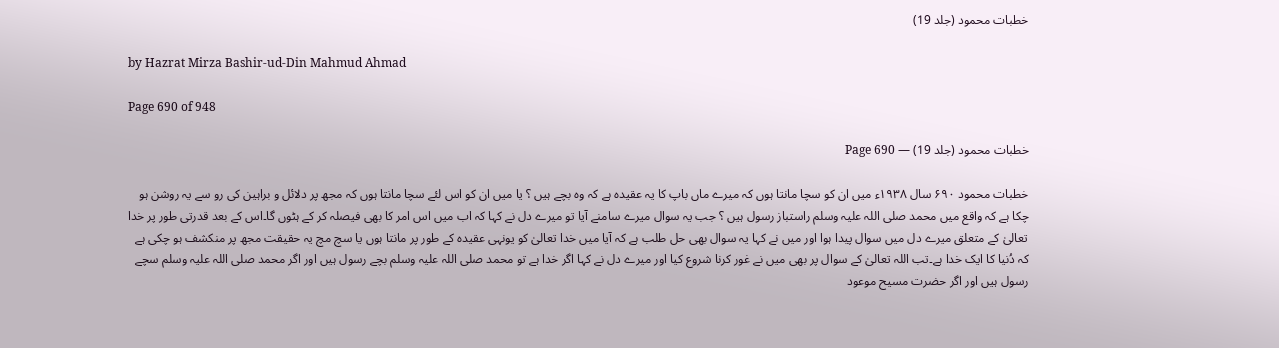خطبات محمود (جلد 19)

by Hazrat Mirza Bashir-ud-Din Mahmud Ahmad

Page 690 of 948

خطبات محمود (جلد 19) — Page 690

خطبات محمود ۶۹۰ سال ۱۹۳۸ء میں ان کو سچا مانتا ہوں کہ میرے ماں باپ کا یہ عقیدہ ہے کہ وہ بچے ہیں ؟ یا میں ان کو اس لئے سچا مانتا ہوں کہ مجھ پر دلائل و براہین کی رو سے یہ روشن ہو چکا ہے کہ واقع میں محمد صلی اللہ علیہ وسلم راستباز رسول ہیں ؟ جب یہ سوال میرے سامنے آیا تو میرے دل نے کہا کہ اب میں اس امر کا بھی فیصلہ کر کے ہٹوں گا۔اس کے بعد قدرتی طور پر خدا تعالیٰ کے متعلق میرے دل میں سوال پیدا ہوا اور میں نے کہا یہ سوال بھی حل طلب ہے کہ آیا میں خدا تعالیٰ کو یونہی عقیدہ کے طور پر مانتا ہوں یا سچ مچ یہ حقیقت مجھ پر منکشف ہو چکی ہے کہ دُنیا کا ایک خدا ہے۔تب اللہ تعالیٰ کے سوال پر بھی میں نے غور کرنا شروع کیا اور میرے دل نے کہا اگر خدا ہے تو محمد صلی اللہ علیہ وسلم بچے رسول ہیں اور اگر محمد صلی اللہ علیہ وسلم سچے رسول ہیں اور اگر حضرت مسیح موعود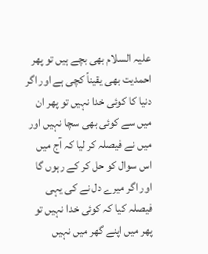علیہ السلام بھی بچے ہیں تو پھر احمدیت بھی یقیناً کچی ہے اور اگر دنیا کا کوئی خدا نہیں تو پھر ان میں سے کوئی بھی سچا نہیں اور میں نے فیصلہ کر لیا کہ آج میں اس سوال کو حل کر کے رہوں گا اور اگر میرے دل نے کی یہی فیصلہ کیا کہ کوئی خدا نہیں تو پھر میں اپنے گھر میں نہیں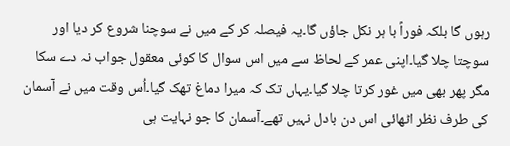رہوں گا بلکہ فوراً با ہر نکل جاؤں گا۔یہ فیصلہ کر کے میں نے سوچنا شروع کر دیا اور سوچتا چلا گیا۔اپنی عمر کے لحاظ سے میں اس سوال کا کوئی معقول جواب نہ دے سکا مگر پھر بھی میں غور کرتا چلا گیا۔یہاں تک کہ میرا دماغ تھک گیا۔اُس وقت میں نے آسمان کی طرف نظر اٹھائی اس دن بادل نہیں تھے۔آسمان کا جو نہایت ہی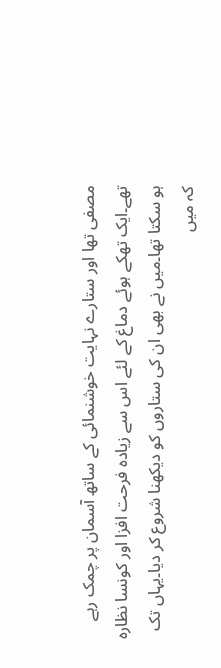مصفی تھا اور ستارے نہایت خوشنمائی کے ساتھ آسمان پر چمک رہے تھے۔ایک تھکے ہوئے دماغ کے لئے اس سے زیادہ فرحت افزا اور کونسا نظارہ ہو سکتا تھا۔میں نے بھی ان کی ستاروں کو دیکھنا شروع کر دیا۔یہاں تک کہ میں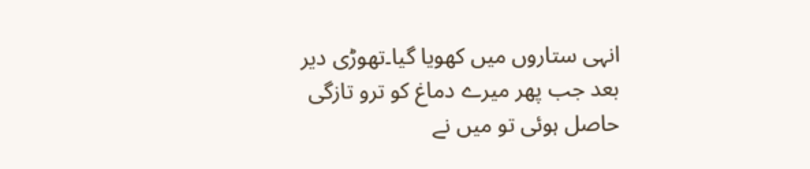انہی ستاروں میں کھویا گیا۔تھوڑی دیر بعد جب پھر میرے دماغ کو ترو تازگی حاصل ہوئی تو میں نے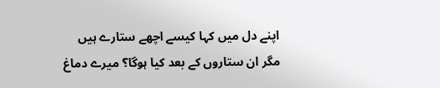اپنے دل میں کہا کیسے اچھے ستارے ہیں مگر ان ستاروں کے بعد کیا ہوگا؟ میرے دماغ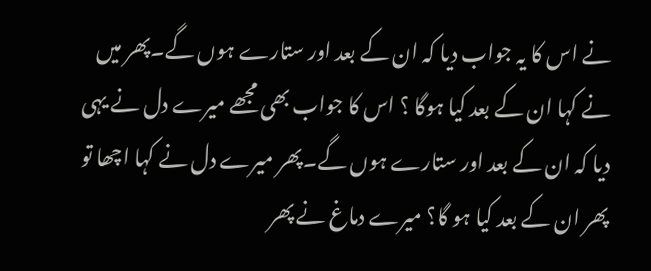نے اس کا یہ جواب دیا کہ ان کے بعد اور ستارے ہوں گے۔پھر میں نے کہا ان کے بعد کیا ہوگا ؟ اس کا جواب بھی مجھے میرے دل نے یہی دیا کہ ان کے بعد اور ستارے ہوں گے۔پھر میرے دل نے کہا اچھا تو پھر ان کے بعد کیا ہو گا؟ میرے دماغ نے پھر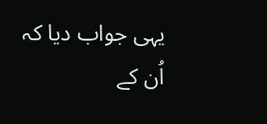یہی جواب دیا کہ اُن کے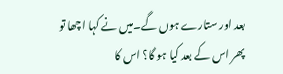بعد اور ستارے ہوں گے۔میں نے کہا اچھا تو پھر اس کے بعد کیا ہو گا؟ اس کا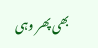بھی پھر وہی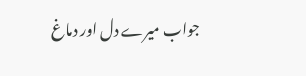جواب میرے دل اور دماغ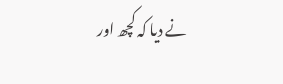نے دیا کہ کچھ اور